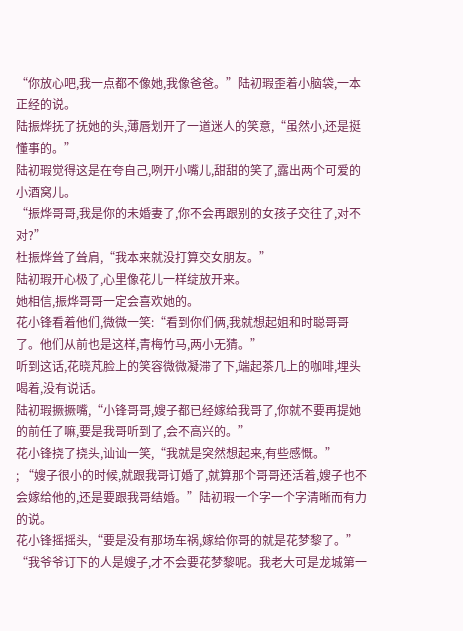“你放心吧,我一点都不像她,我像爸爸。”陆初瑕歪着小脑袋,一本正经的说。
陆振烨抚了抚她的头,薄唇划开了一道迷人的笑意,“虽然小,还是挺懂事的。”
陆初瑕觉得这是在夸自己,咧开小嘴儿,甜甜的笑了,露出两个可爱的小酒窝儿。
“振烨哥哥,我是你的未婚妻了,你不会再跟别的女孩子交往了,对不对?”
杜振烨耸了耸肩,“我本来就没打算交女朋友。”
陆初瑕开心极了,心里像花儿一样绽放开来。
她相信,振烨哥哥一定会喜欢她的。
花小锋看着他们,微微一笑:“看到你们俩,我就想起姐和时聪哥哥了。他们从前也是这样,青梅竹马,两小无猜。”
听到这话,花晓芃脸上的笑容微微凝滞了下,端起茶几上的咖啡,埋头喝着,没有说话。
陆初瑕撅撅嘴,“小锋哥哥,嫂子都已经嫁给我哥了,你就不要再提她的前任了嘛,要是我哥听到了,会不高兴的。”
花小锋挠了挠头,讪讪一笑,“我就是突然想起来,有些感慨。”
; “嫂子很小的时候,就跟我哥订婚了,就算那个哥哥还活着,嫂子也不会嫁给他的,还是要跟我哥结婚。”陆初瑕一个字一个字清晰而有力的说。
花小锋摇摇头,“要是没有那场车祸,嫁给你哥的就是花梦黎了。”
“我爷爷订下的人是嫂子,才不会要花梦黎呢。我老大可是龙城第一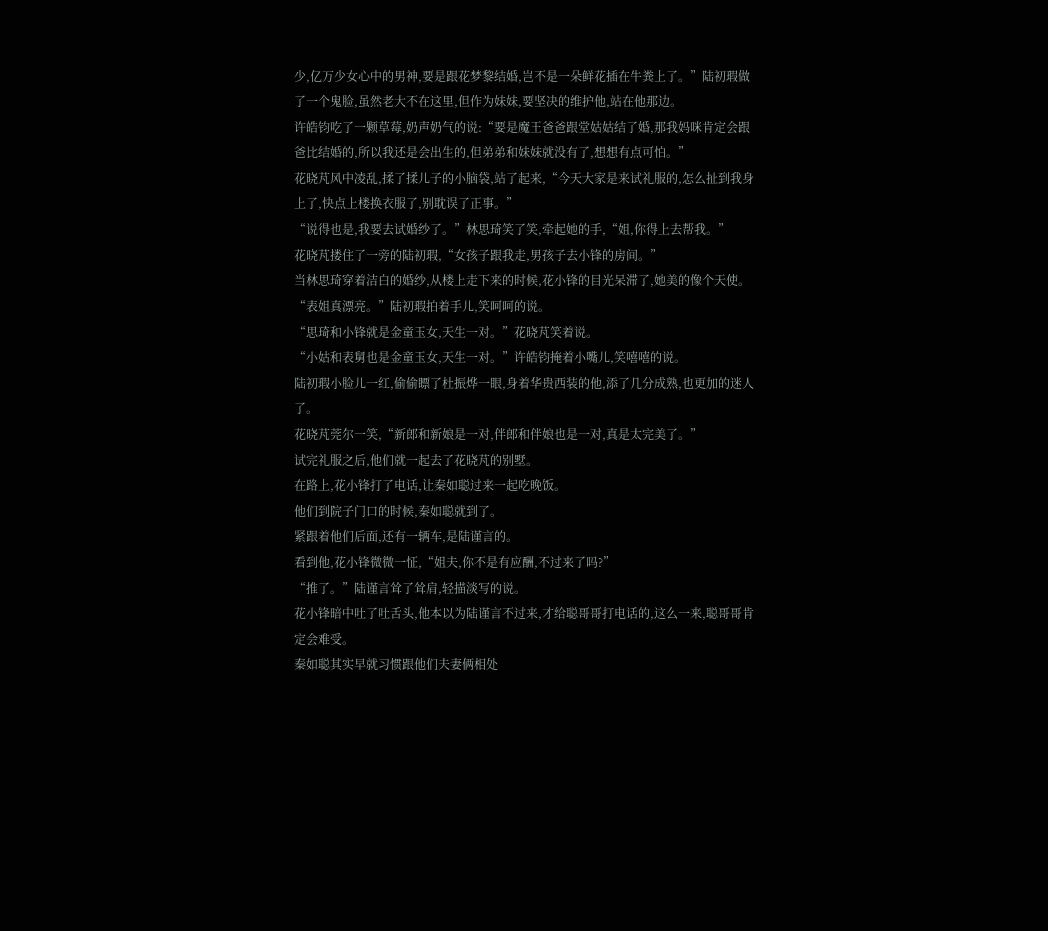少,亿万少女心中的男神,要是跟花梦黎结婚,岂不是一朵鲜花插在牛粪上了。”陆初瑕做了一个鬼脸,虽然老大不在这里,但作为妹妹,要坚决的维护他,站在他那边。
许皓钧吃了一颗草莓,奶声奶气的说:“要是魔王爸爸跟堂姑姑结了婚,那我妈咪肯定会跟爸比结婚的,所以我还是会出生的,但弟弟和妹妹就没有了,想想有点可怕。”
花晓芃风中凌乱,揉了揉儿子的小脑袋,站了起来,“今天大家是来试礼服的,怎么扯到我身上了,快点上楼换衣服了,别耽误了正事。”
“说得也是,我要去试婚纱了。”林思琦笑了笑,牵起她的手,“姐,你得上去帮我。”
花晓芃搂住了一旁的陆初瑕,“女孩子跟我走,男孩子去小锋的房间。”
当林思琦穿着洁白的婚纱,从楼上走下来的时候,花小锋的目光呆滞了,她美的像个天使。
“表姐真漂亮。”陆初瑕拍着手儿,笑呵呵的说。
“思琦和小锋就是金童玉女,天生一对。”花晓芃笑着说。
“小姑和表舅也是金童玉女,天生一对。”许皓钧掩着小嘴儿,笑嘻嘻的说。
陆初瑕小脸儿一红,偷偷瞟了杜振烨一眼,身着华贵西装的他,添了几分成熟,也更加的迷人了。
花晓芃莞尔一笑,“新郎和新娘是一对,伴郎和伴娘也是一对,真是太完美了。”
试完礼服之后,他们就一起去了花晓芃的别墅。
在路上,花小锋打了电话,让秦如聪过来一起吃晚饭。
他们到院子门口的时候,秦如聪就到了。
紧跟着他们后面,还有一辆车,是陆谨言的。
看到他,花小锋微微一怔,“姐夫,你不是有应酬,不过来了吗?”
“推了。”陆谨言耸了耸肩,轻描淡写的说。
花小锋暗中吐了吐舌头,他本以为陆谨言不过来,才给聪哥哥打电话的,这么一来,聪哥哥肯定会难受。
秦如聪其实早就习惯跟他们夫妻俩相处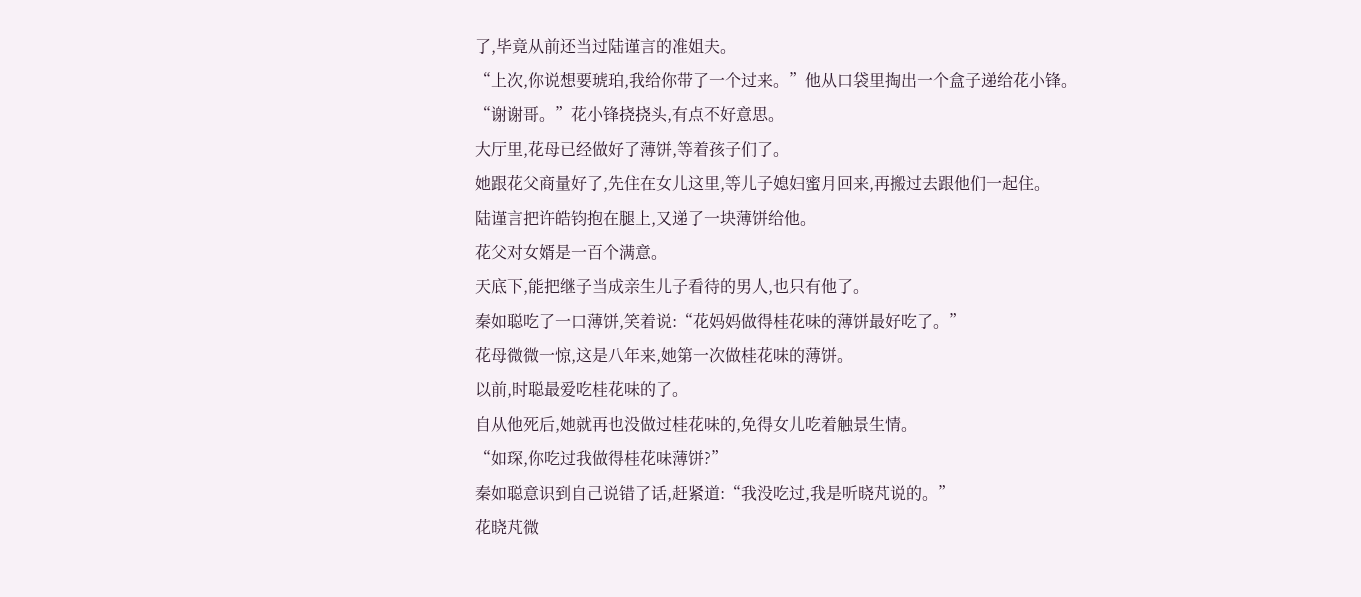了,毕竟从前还当过陆谨言的准姐夫。
“上次,你说想要琥珀,我给你带了一个过来。”他从口袋里掏出一个盒子递给花小锋。
“谢谢哥。”花小锋挠挠头,有点不好意思。
大厅里,花母已经做好了薄饼,等着孩子们了。
她跟花父商量好了,先住在女儿这里,等儿子媳妇蜜月回来,再搬过去跟他们一起住。
陆谨言把许皓钧抱在腿上,又递了一块薄饼给他。
花父对女婿是一百个满意。
天底下,能把继子当成亲生儿子看待的男人,也只有他了。
秦如聪吃了一口薄饼,笑着说:“花妈妈做得桂花味的薄饼最好吃了。”
花母微微一惊,这是八年来,她第一次做桂花味的薄饼。
以前,时聪最爱吃桂花味的了。
自从他死后,她就再也没做过桂花味的,免得女儿吃着触景生情。
“如琛,你吃过我做得桂花味薄饼?”
秦如聪意识到自己说错了话,赶紧道:“我没吃过,我是听晓芃说的。”
花晓芃微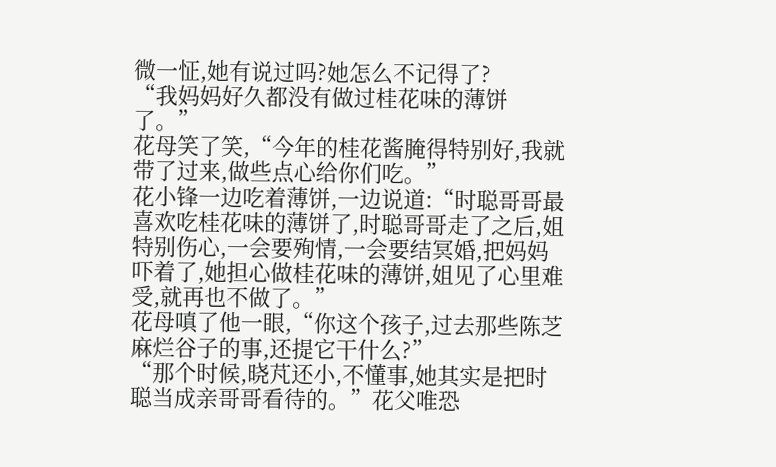微一怔,她有说过吗?她怎么不记得了?
“我妈妈好久都没有做过桂花味的薄饼了。”
花母笑了笑,“今年的桂花酱腌得特别好,我就带了过来,做些点心给你们吃。”
花小锋一边吃着薄饼,一边说道:“时聪哥哥最喜欢吃桂花味的薄饼了,时聪哥哥走了之后,姐特别伤心,一会要殉情,一会要结冥婚,把妈妈吓着了,她担心做桂花味的薄饼,姐见了心里难受,就再也不做了。”
花母嗔了他一眼,“你这个孩子,过去那些陈芝麻烂谷子的事,还提它干什么?”
“那个时候,晓芃还小,不懂事,她其实是把时聪当成亲哥哥看待的。”花父唯恐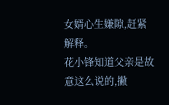女婿心生嫌隙,赶紧解释。
花小锋知道父亲是故意这么说的,撇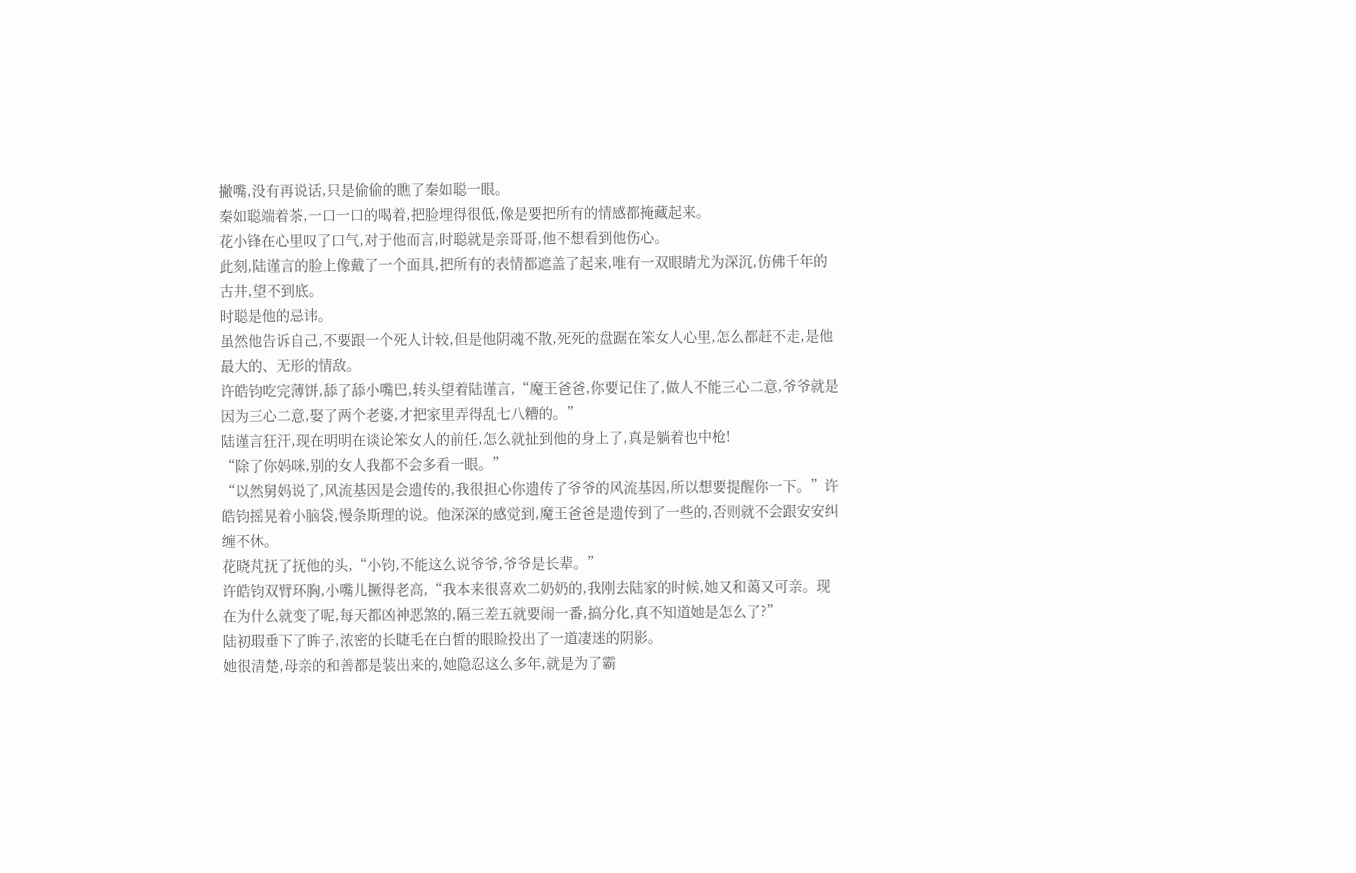撇嘴,没有再说话,只是偷偷的瞧了秦如聪一眼。
秦如聪端着茶,一口一口的喝着,把脸埋得很低,像是要把所有的情感都掩藏起来。
花小锋在心里叹了口气,对于他而言,时聪就是亲哥哥,他不想看到他伤心。
此刻,陆谨言的脸上像戴了一个面具,把所有的表情都遮盖了起来,唯有一双眼睛尤为深沉,仿佛千年的古井,望不到底。
时聪是他的忌讳。
虽然他告诉自己,不要跟一个死人计较,但是他阴魂不散,死死的盘踞在笨女人心里,怎么都赶不走,是他最大的、无形的情敌。
许皓钧吃完薄饼,舔了舔小嘴巴,转头望着陆谨言,“魔王爸爸,你要记住了,做人不能三心二意,爷爷就是因为三心二意,娶了两个老婆,才把家里弄得乱七八糟的。”
陆谨言狂汗,现在明明在谈论笨女人的前任,怎么就扯到他的身上了,真是躺着也中枪!
“除了你妈咪,别的女人我都不会多看一眼。”
“以然舅妈说了,风流基因是会遗传的,我很担心你遗传了爷爷的风流基因,所以想要提醒你一下。”许皓钧摇晃着小脑袋,慢条斯理的说。他深深的感觉到,魔王爸爸是遗传到了一些的,否则就不会跟安安纠缠不休。
花晓芃抚了抚他的头,“小钧,不能这么说爷爷,爷爷是长辈。”
许皓钧双臂环胸,小嘴儿撅得老高,“我本来很喜欢二奶奶的,我刚去陆家的时候,她又和蔼又可亲。现在为什么就变了呢,每天都凶神恶煞的,隔三差五就要闹一番,搞分化,真不知道她是怎么了?”
陆初瑕垂下了眸子,浓密的长睫毛在白皙的眼睑投出了一道凄迷的阴影。
她很清楚,母亲的和善都是装出来的,她隐忍这么多年,就是为了霸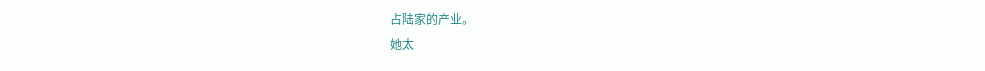占陆家的产业。
她太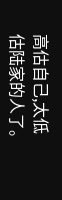高估自己,太低估陆家的人了。